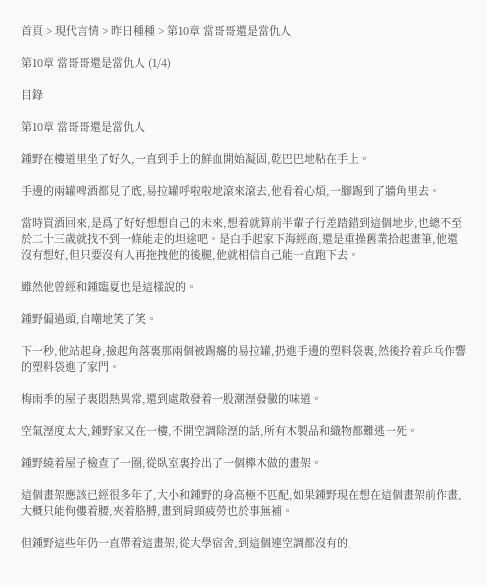首頁 > 現代言情 > 昨日種種 > 第10章 當哥哥還是當仇人

第10章 當哥哥還是當仇人 (1/4)

目錄

第10章 當哥哥還是當仇人

鍾野在樓道里坐了好久,一直到手上的鮮血開始凝固,乾巴巴地粘在手上。

手邊的兩罐啤酒都見了底,易拉罐呼啦啦地滾來滾去,他看着心煩,一腳踢到了牆角里去。

當時買酒回來,是爲了好好想想自己的未來,想着就算前半輩子行差踏錯到這個地步,也總不至於二十三歲就找不到一條能走的坦途吧。是白手起家下海經商,還是重操舊業拾起畫筆,他還沒有想好,但只要沒有人再拖拽他的後腿,他就相信自己能一直跑下去。

雖然他曾經和鍾臨夏也是這樣說的。

鍾野偏過頭,自嘲地笑了笑。

下一秒,他站起身,撿起角落裏那兩個被踢癟的易拉罐,扔進手邊的塑料袋裏,然後拎着乒乓作響的塑料袋進了家門。

梅雨季的屋子裏悶熱異常,還到處散發着一股潮溼發黴的味道。

空氣溼度太大,鍾野家又在一樓,不開空調除溼的話,所有木製品和織物都難逃一死。

鍾野繞着屋子檢查了一圈,從臥室裏拎出了一個櫸木做的畫架。

這個畫架應該已經很多年了,大小和鍾野的身高極不匹配,如果鍾野現在想在這個畫架前作畫,大概只能佝僂着腰,夾着胳膊,畫到肩頸疲勞也於事無補。

但鍾野這些年仍一直帶着這畫架,從大學宿舍,到這個連空調都沒有的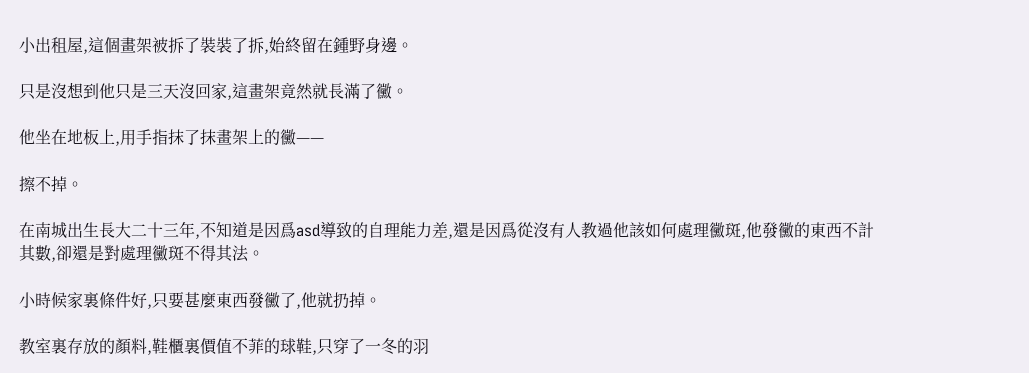小出租屋,這個畫架被拆了裝裝了拆,始終留在鍾野身邊。

只是沒想到他只是三天沒回家,這畫架竟然就長滿了黴。

他坐在地板上,用手指抹了抹畫架上的黴——

擦不掉。

在南城出生長大二十三年,不知道是因爲asd導致的自理能力差,還是因爲從沒有人教過他該如何處理黴斑,他發黴的東西不計其數,卻還是對處理黴斑不得其法。

小時候家裏條件好,只要甚麼東西發黴了,他就扔掉。

教室裏存放的顏料,鞋櫃裏價值不菲的球鞋,只穿了一冬的羽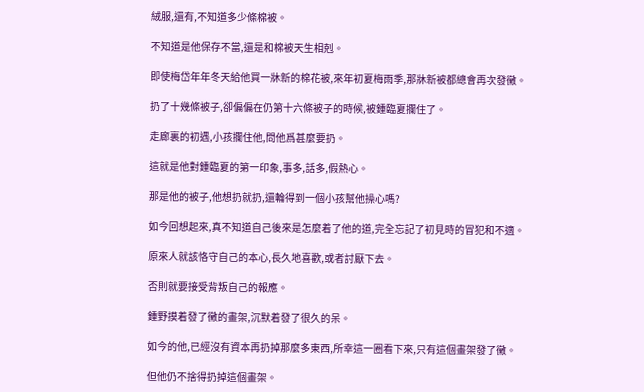絨服,還有,不知道多少條棉被。

不知道是他保存不當,還是和棉被天生相剋。

即使梅岱年年冬天給他買一牀新的棉花被,來年初夏梅雨季,那牀新被都總會再次發黴。

扔了十幾條被子,卻偏偏在仍第十六條被子的時候,被鍾臨夏攔住了。

走廊裏的初遇,小孩攔住他,問他爲甚麼要扔。

這就是他對鍾臨夏的第一印象,事多,話多,假熱心。

那是他的被子,他想扔就扔,還輪得到一個小孩幫他操心嗎?

如今回想起來,真不知道自己後來是怎麼着了他的道,完全忘記了初見時的冒犯和不適。

原來人就該恪守自己的本心,長久地喜歡,或者討厭下去。

否則就要接受背叛自己的報應。

鍾野摸着發了黴的畫架,沉默着發了很久的呆。

如今的他,已經沒有資本再扔掉那麼多東西,所幸這一圈看下來,只有這個畫架發了黴。

但他仍不捨得扔掉這個畫架。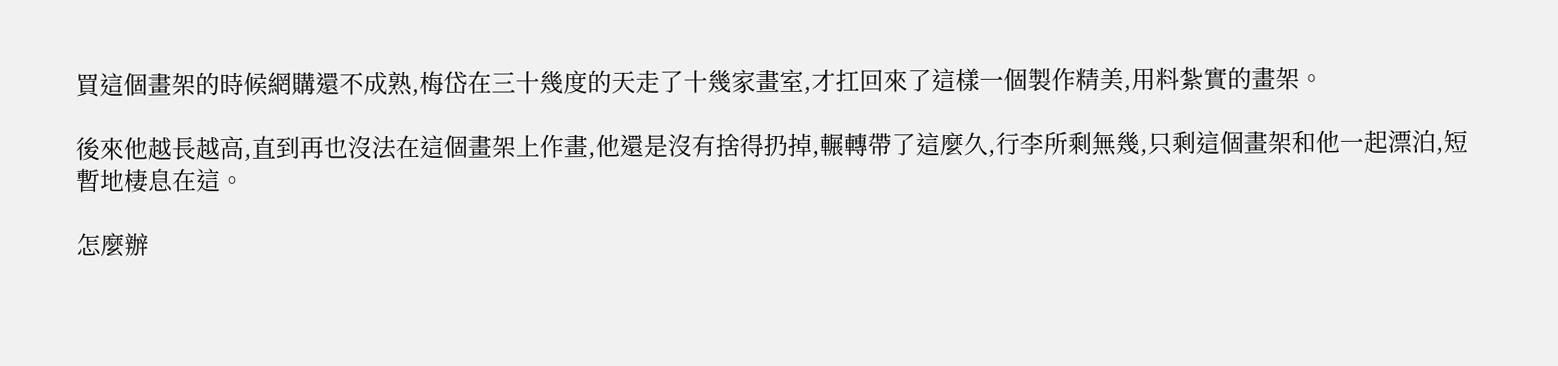買這個畫架的時候網購還不成熟,梅岱在三十幾度的天走了十幾家畫室,才扛回來了這樣一個製作精美,用料紮實的畫架。

後來他越長越高,直到再也沒法在這個畫架上作畫,他還是沒有捨得扔掉,輾轉帶了這麼久,行李所剩無幾,只剩這個畫架和他一起漂泊,短暫地棲息在這。

怎麼辦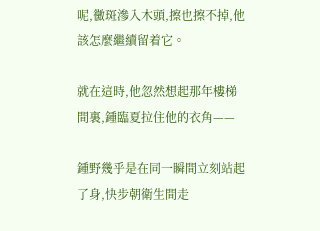呢,黴斑滲入木頭,擦也擦不掉,他該怎麼繼續留着它。

就在這時,他忽然想起那年樓梯間裏,鍾臨夏拉住他的衣角——

鍾野幾乎是在同一瞬間立刻站起了身,快步朝衛生間走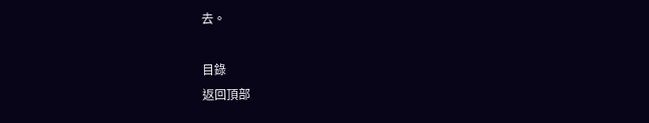去。

目錄
返回頂部